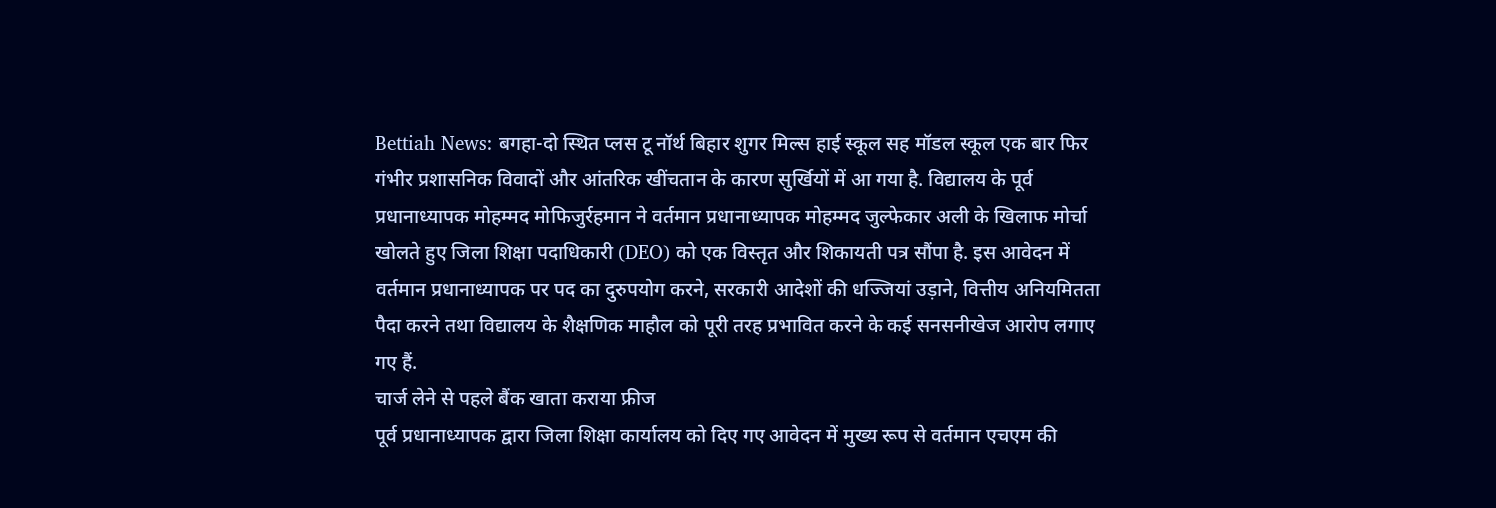Bettiah News: बगहा-दो स्थित प्लस टू नॉर्थ बिहार शुगर मिल्स हाई स्कूल सह मॉडल स्कूल एक बार फिर गंभीर प्रशासनिक विवादों और आंतरिक खींचतान के कारण सुर्खियों में आ गया है. विद्यालय के पूर्व प्रधानाध्यापक मोहम्मद मोफिजुर्रहमान ने वर्तमान प्रधानाध्यापक मोहम्मद जुल्फेकार अली के खिलाफ मोर्चा खोलते हुए जिला शिक्षा पदाधिकारी (DEO) को एक विस्तृत और शिकायती पत्र सौंपा है. इस आवेदन में वर्तमान प्रधानाध्यापक पर पद का दुरुपयोग करने, सरकारी आदेशों की धज्जियां उड़ाने, वित्तीय अनियमितता पैदा करने तथा विद्यालय के शैक्षणिक माहौल को पूरी तरह प्रभावित करने के कई सनसनीखेज आरोप लगाए गए हैं.
चार्ज लेने से पहले बैंक खाता कराया फ्रीज
पूर्व प्रधानाध्यापक द्वारा जिला शिक्षा कार्यालय को दिए गए आवेदन में मुख्य रूप से वर्तमान एचएम की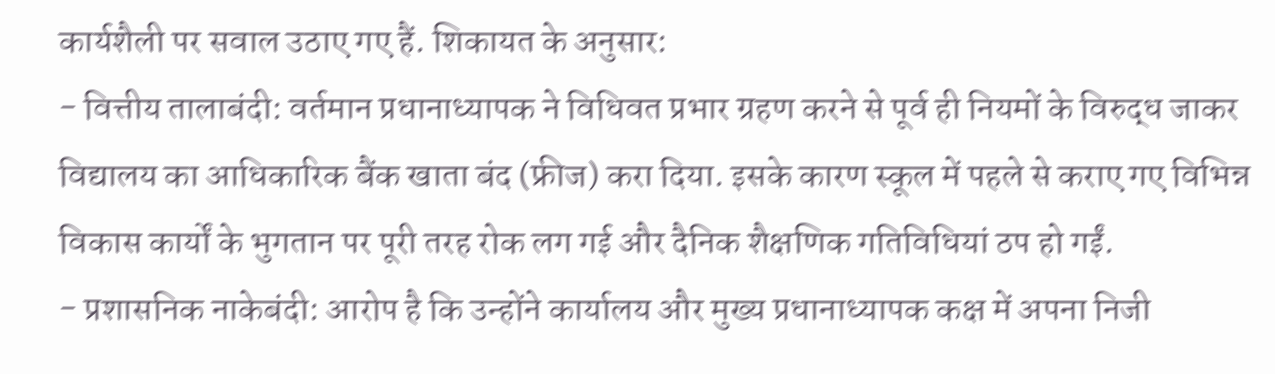कार्यशैली पर सवाल उठाए गए हैं. शिकायत के अनुसार:
- वित्तीय तालाबंदी: वर्तमान प्रधानाध्यापक ने विधिवत प्रभार ग्रहण करने से पूर्व ही नियमों के विरुद्ध जाकर विद्यालय का आधिकारिक बैंक खाता बंद (फ्रीज) करा दिया. इसके कारण स्कूल में पहले से कराए गए विभिन्न विकास कार्यों के भुगतान पर पूरी तरह रोक लग गई और दैनिक शैक्षणिक गतिविधियां ठप हो गईं.
- प्रशासनिक नाकेबंदी: आरोप है कि उन्होंने कार्यालय और मुख्य प्रधानाध्यापक कक्ष में अपना निजी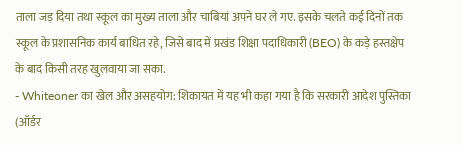ताला जड़ दिया तथा स्कूल का मुख्य ताला और चाबियां अपने घर ले गए. इसके चलते कई दिनों तक स्कूल के प्रशासनिक कार्य बाधित रहे, जिसे बाद में प्रखंड शिक्षा पदाधिकारी (BEO) के कड़े हस्तक्षेप के बाद किसी तरह खुलवाया जा सका.
- Whiteoner का खेल और असहयोग: शिकायत में यह भी कहा गया है कि सरकारी आदेश पुस्तिका (ऑर्डर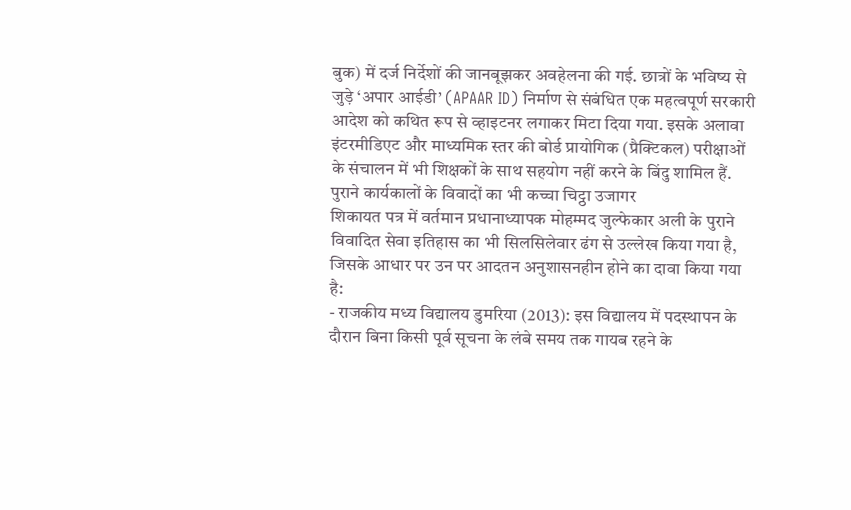बुक) में दर्ज निर्देशों की जानबूझकर अवहेलना की गई. छात्रों के भविष्य से जुड़े ‘अपार आईडी’ (APAAR ID) निर्माण से संबंधित एक महत्वपूर्ण सरकारी आदेश को कथित रूप से व्हाइटनर लगाकर मिटा दिया गया. इसके अलावा इंटरमीडिएट और माध्यमिक स्तर की बोर्ड प्रायोगिक (प्रैक्टिकल) परीक्षाओं के संचालन में भी शिक्षकों के साथ सहयोग नहीं करने के बिंदु शामिल हैं.
पुराने कार्यकालों के विवादों का भी कच्चा चिट्ठा उजागर
शिकायत पत्र में वर्तमान प्रधानाध्यापक मोहम्मद जुल्फेकार अली के पुराने विवादित सेवा इतिहास का भी सिलसिलेवार ढंग से उल्लेख किया गया है, जिसके आधार पर उन पर आदतन अनुशासनहीन होने का दावा किया गया है:
- राजकीय मध्य विद्यालय डुमरिया (2013): इस विद्यालय में पदस्थापन के दौरान बिना किसी पूर्व सूचना के लंबे समय तक गायब रहने के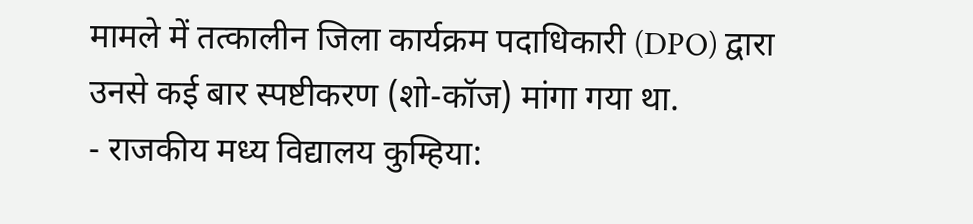मामले में तत्कालीन जिला कार्यक्रम पदाधिकारी (DPO) द्वारा उनसे कई बार स्पष्टीकरण (शो-कॉज) मांगा गया था.
- राजकीय मध्य विद्यालय कुम्हिया: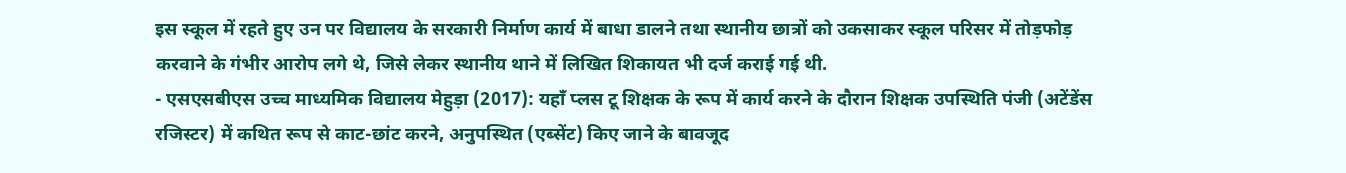इस स्कूल में रहते हुए उन पर विद्यालय के सरकारी निर्माण कार्य में बाधा डालने तथा स्थानीय छात्रों को उकसाकर स्कूल परिसर में तोड़फोड़ करवाने के गंभीर आरोप लगे थे, जिसे लेकर स्थानीय थाने में लिखित शिकायत भी दर्ज कराई गई थी.
- एसएसबीएस उच्च माध्यमिक विद्यालय मेहुड़ा (2017): यहाँ प्लस टू शिक्षक के रूप में कार्य करने के दौरान शिक्षक उपस्थिति पंजी (अटेंडेंस रजिस्टर) में कथित रूप से काट-छांट करने, अनुपस्थित (एब्सेंट) किए जाने के बावजूद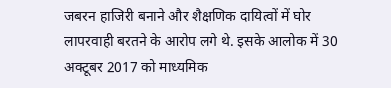जबरन हाजिरी बनाने और शैक्षणिक दायित्वों में घोर लापरवाही बरतने के आरोप लगे थे. इसके आलोक में 30 अक्टूबर 2017 को माध्यमिक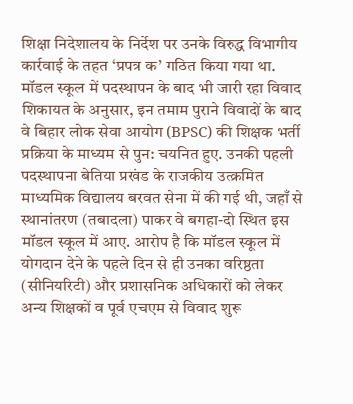शिक्षा निदेशालय के निर्देश पर उनके विरुद्ध विभागीय कार्रवाई के तहत ‘प्रपत्र क’ गठित किया गया था.
मॉडल स्कूल में पदस्थापन के बाद भी जारी रहा विवाद
शिकायत के अनुसार, इन तमाम पुराने विवादों के बाद वे बिहार लोक सेवा आयोग (BPSC) की शिक्षक भर्ती प्रक्रिया के माध्यम से पुन: चयनित हुए. उनकी पहली पदस्थापना बेतिया प्रखंड के राजकीय उत्क्रमित माध्यमिक विद्यालय बरवत सेना में की गई थी, जहाँ से स्थानांतरण (तबादला) पाकर वे बगहा-दो स्थित इस मॉडल स्कूल में आए. आरोप है कि मॉडल स्कूल में योगदान देने के पहले दिन से ही उनका वरिष्ठता (सीनियरिटी) और प्रशासनिक अधिकारों को लेकर अन्य शिक्षकों व पूर्व एचएम से विवाद शुरू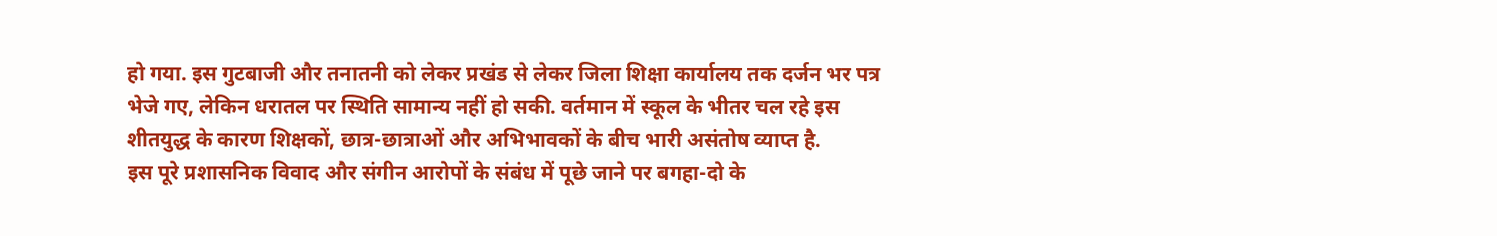हो गया. इस गुटबाजी और तनातनी को लेकर प्रखंड से लेकर जिला शिक्षा कार्यालय तक दर्जन भर पत्र भेजे गए, लेकिन धरातल पर स्थिति सामान्य नहीं हो सकी. वर्तमान में स्कूल के भीतर चल रहे इस शीतयुद्ध के कारण शिक्षकों, छात्र-छात्राओं और अभिभावकों के बीच भारी असंतोष व्याप्त है.
इस पूरे प्रशासनिक विवाद और संगीन आरोपों के संबंध में पूछे जाने पर बगहा-दो के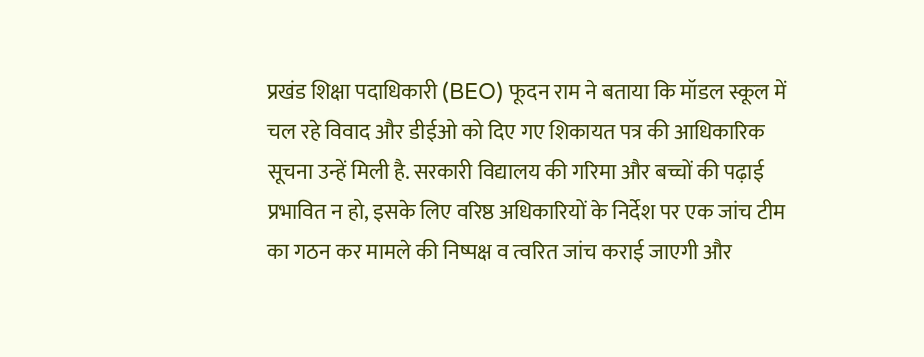प्रखंड शिक्षा पदाधिकारी (BEO) फूदन राम ने बताया कि मॉडल स्कूल में चल रहे विवाद और डीईओ को दिए गए शिकायत पत्र की आधिकारिक सूचना उन्हें मिली है. सरकारी विद्यालय की गरिमा और बच्चों की पढ़ाई प्रभावित न हो, इसके लिए वरिष्ठ अधिकारियों के निर्देश पर एक जांच टीम का गठन कर मामले की निष्पक्ष व त्वरित जांच कराई जाएगी और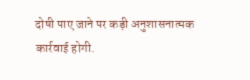दोषी पाए जाने पर कड़ी अनुशासनात्मक कार्रवाई होगी.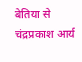बेतिया से चंद्रप्रकाश आर्य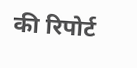की रिपोर्ट